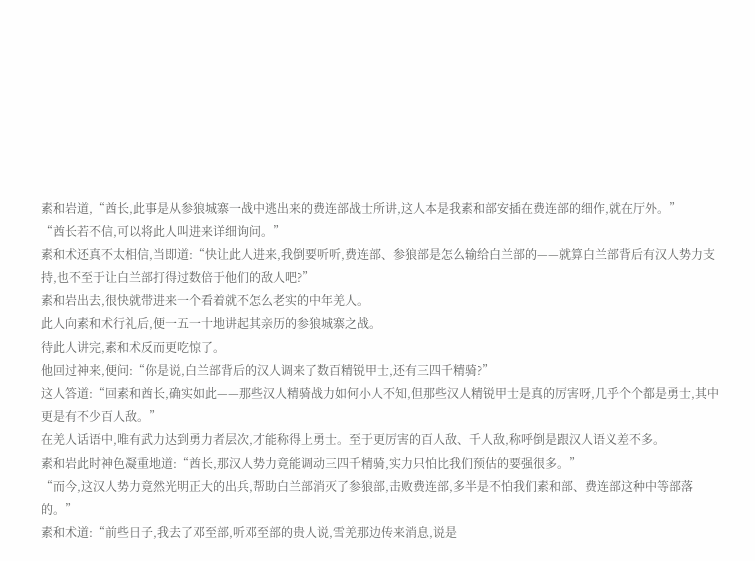素和岩道,“酋长,此事是从参狼城寨一战中逃出来的费连部战士所讲,这人本是我素和部安插在费连部的细作,就在厅外。”
“酋长若不信,可以将此人叫进来详细询问。”
素和术还真不太相信,当即道:“快让此人进来,我倒要听听,费连部、参狼部是怎么输给白兰部的——就算白兰部背后有汉人势力支持,也不至于让白兰部打得过数倍于他们的敌人吧?”
素和岩出去,很快就带进来一个看着就不怎么老实的中年羌人。
此人向素和术行礼后,便一五一十地讲起其亲历的参狼城寨之战。
待此人讲完,素和术反而更吃惊了。
他回过神来,便问:“你是说,白兰部背后的汉人调来了数百精锐甲士,还有三四千精骑?”
这人答道:“回素和酋长,确实如此——那些汉人精骑战力如何小人不知,但那些汉人精锐甲士是真的厉害呀,几乎个个都是勇士,其中更是有不少百人敌。”
在羌人话语中,唯有武力达到勇力者层次,才能称得上勇士。至于更厉害的百人敌、千人敌,称呼倒是跟汉人语义差不多。
素和岩此时神色凝重地道:“酋长,那汉人势力竟能调动三四千精骑,实力只怕比我们预估的要强很多。”
“而今,这汉人势力竟然光明正大的出兵,帮助白兰部消灭了参狼部,击败费连部,多半是不怕我们素和部、费连部这种中等部落的。”
素和术道:“前些日子,我去了邓至部,听邓至部的贵人说,雪羌那边传来消息,说是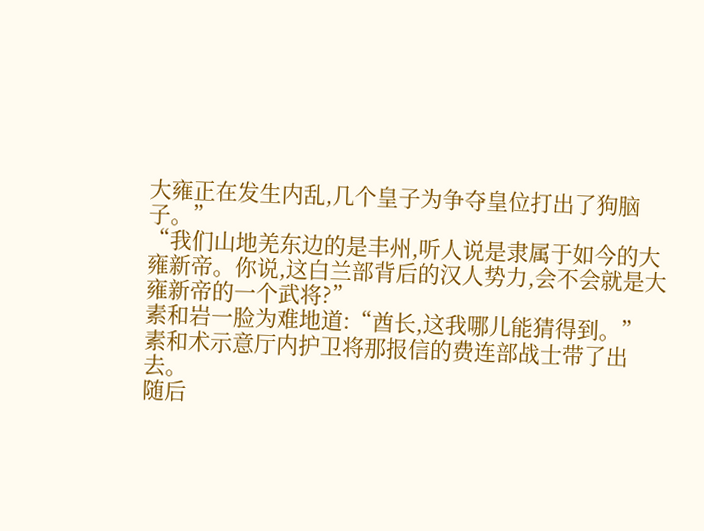大雍正在发生内乱,几个皇子为争夺皇位打出了狗脑子。”
“我们山地羌东边的是丰州,听人说是隶属于如今的大雍新帝。你说,这白兰部背后的汉人势力,会不会就是大雍新帝的一个武将?”
素和岩一脸为难地道:“酋长,这我哪儿能猜得到。”
素和术示意厅内护卫将那报信的费连部战士带了出去。
随后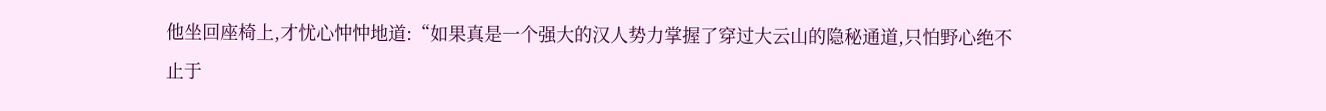他坐回座椅上,才忧心忡忡地道:“如果真是一个强大的汉人势力掌握了穿过大云山的隐秘通道,只怕野心绝不止于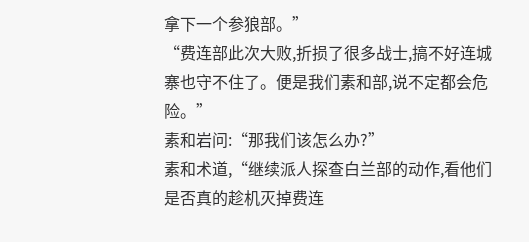拿下一个参狼部。”
“费连部此次大败,折损了很多战士,搞不好连城寨也守不住了。便是我们素和部,说不定都会危险。”
素和岩问:“那我们该怎么办?”
素和术道,“继续派人探查白兰部的动作,看他们是否真的趁机灭掉费连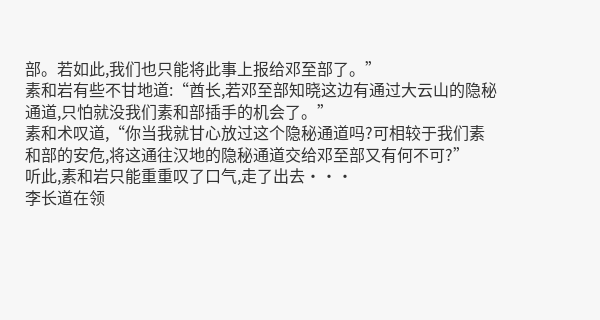部。若如此,我们也只能将此事上报给邓至部了。”
素和岩有些不甘地道:“酋长,若邓至部知晓这边有通过大云山的隐秘通道,只怕就没我们素和部插手的机会了。”
素和术叹道,“你当我就甘心放过这个隐秘通道吗?可相较于我们素和部的安危,将这通往汉地的隐秘通道交给邓至部又有何不可?”
听此,素和岩只能重重叹了口气,走了出去···
李长道在领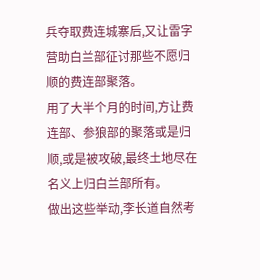兵夺取费连城寨后,又让雷字营助白兰部征讨那些不愿归顺的费连部聚落。
用了大半个月的时间,方让费连部、参狼部的聚落或是归顺,或是被攻破,最终土地尽在名义上归白兰部所有。
做出这些举动,李长道自然考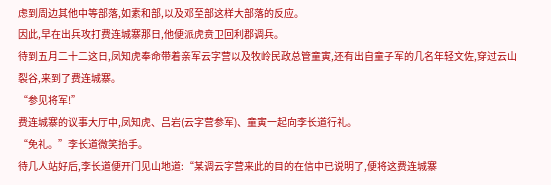虑到周边其他中等部落,如素和部,以及邓至部这样大部落的反应。
因此,早在出兵攻打费连城寨那日,他便派虎贲卫回利郡调兵。
待到五月二十二这日,凤知虎奉命带着亲军云字营以及牧岭民政总管童寅,还有出自童子军的几名年轻文佐,穿过云山裂谷,来到了费连城寨。
“参见将军!”
费连城寨的议事大厅中,凤知虎、吕岩(云字营参军)、童寅一起向李长道行礼。
“免礼。”李长道微笑抬手。
待几人站好后,李长道便开门见山地道:“某调云字营来此的目的在信中已说明了,便将这费连城寨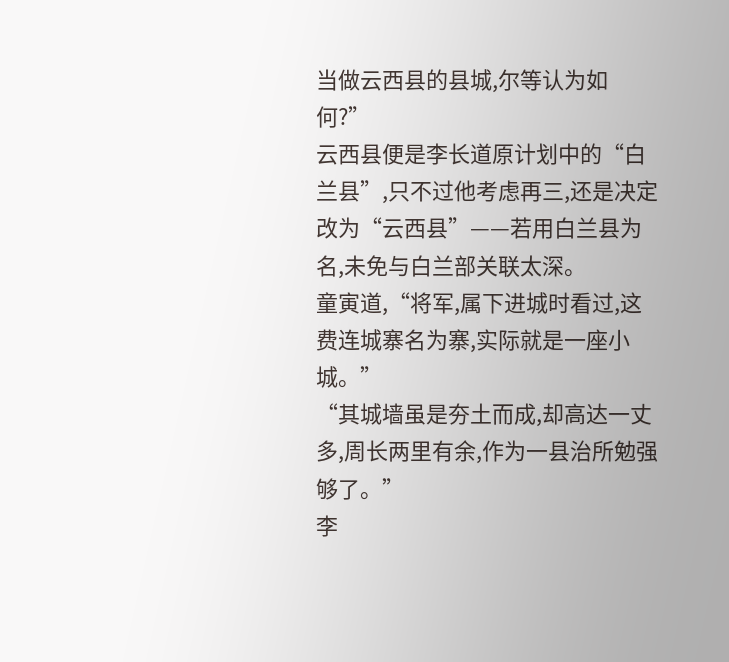当做云西县的县城,尔等认为如何?”
云西县便是李长道原计划中的“白兰县”,只不过他考虑再三,还是决定改为“云西县”——若用白兰县为名,未免与白兰部关联太深。
童寅道,“将军,属下进城时看过,这费连城寨名为寨,实际就是一座小城。”
“其城墙虽是夯土而成,却高达一丈多,周长两里有余,作为一县治所勉强够了。”
李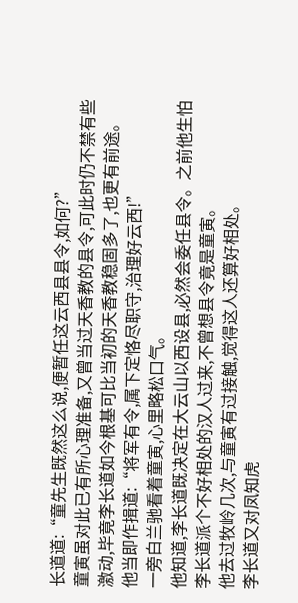长道道:“童先生既然这么说,便暂任这云西县县令,如何?”
童寅虽对此已有所心理准备,又曾当过天香教的县令,可此时仍不禁有些激动,毕竟李长道如今根基可比当初的天香教稳固多了,也更有前途。
他当即作揖道:“将军有令,属下定恪尽职守,治理好云西!”
一旁白兰驰看着童寅,心里略松口气。
他知道,李长道既决定在大云山以西设县,必然会委任县令。之前他生怕李长道派个不好相处的汉人过来,不曾想县令竟是童寅。
他去过牧岭几次,与童寅有过接触,觉得这人还算好相处。
李长道又对凤知虎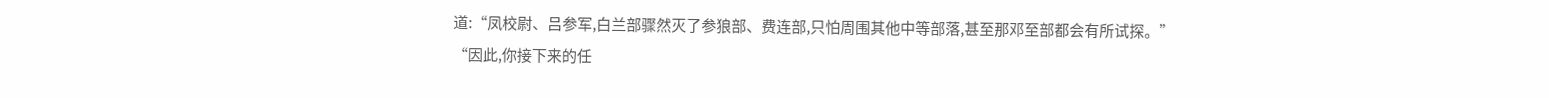道:“凤校尉、吕参军,白兰部骤然灭了参狼部、费连部,只怕周围其他中等部落,甚至那邓至部都会有所试探。”
“因此,你接下来的任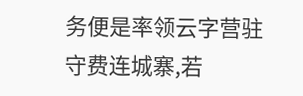务便是率领云字营驻守费连城寨,若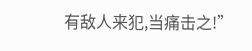有敌人来犯,当痛击之!”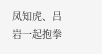凤知虎、吕岩一起抱拳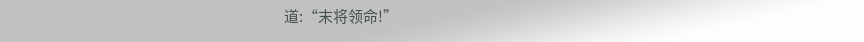道:“末将领命!”